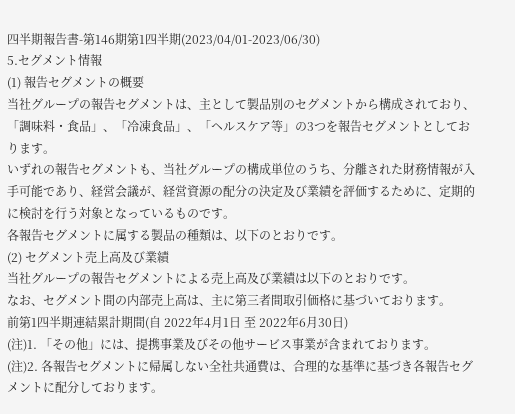四半期報告書-第146期第1四半期(2023/04/01-2023/06/30)
5.セグメント情報
(1) 報告セグメントの概要
当社グループの報告セグメントは、主として製品別のセグメントから構成されており、「調味料・食品」、「冷凍食品」、「ヘルスケア等」の3つを報告セグメントとしております。
いずれの報告セグメントも、当社グループの構成単位のうち、分離された財務情報が入手可能であり、経営会議が、経営資源の配分の決定及び業績を評価するために、定期的に検討を行う対象となっているものです。
各報告セグメントに属する製品の種類は、以下のとおりです。
(2) セグメント売上高及び業績
当社グループの報告セグメントによる売上高及び業績は以下のとおりです。
なお、セグメント間の内部売上高は、主に第三者間取引価格に基づいております。
前第1四半期連結累計期間(自 2022年4月1日 至 2022年6月30日)
(注)1. 「その他」には、提携事業及びその他サービス事業が含まれております。
(注)2. 各報告セグメントに帰属しない全社共通費は、合理的な基準に基づき各報告セグメントに配分しております。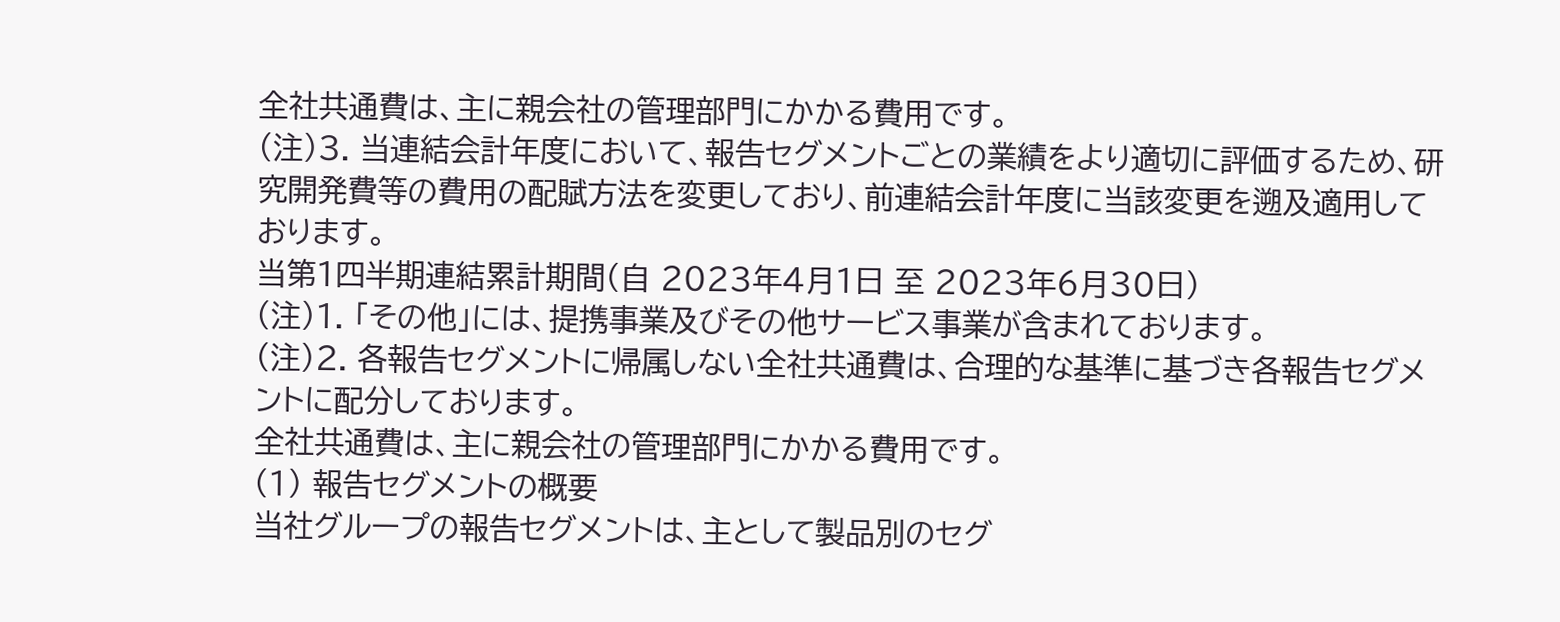全社共通費は、主に親会社の管理部門にかかる費用です。
(注)3. 当連結会計年度において、報告セグメントごとの業績をより適切に評価するため、研究開発費等の費用の配賦方法を変更しており、前連結会計年度に当該変更を遡及適用しております。
当第1四半期連結累計期間(自 2023年4月1日 至 2023年6月30日)
(注)1. 「その他」には、提携事業及びその他サービス事業が含まれております。
(注)2. 各報告セグメントに帰属しない全社共通費は、合理的な基準に基づき各報告セグメントに配分しております。
全社共通費は、主に親会社の管理部門にかかる費用です。
(1) 報告セグメントの概要
当社グループの報告セグメントは、主として製品別のセグ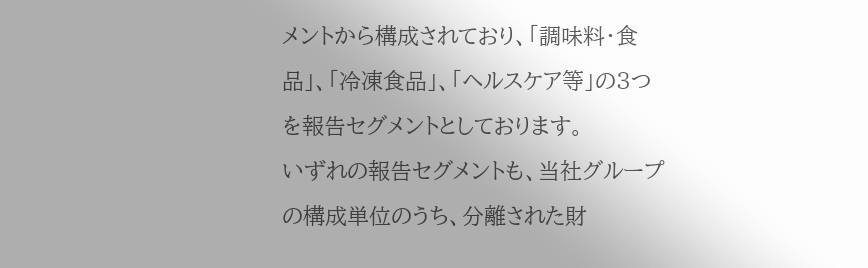メントから構成されており、「調味料・食品」、「冷凍食品」、「ヘルスケア等」の3つを報告セグメントとしております。
いずれの報告セグメントも、当社グループの構成単位のうち、分離された財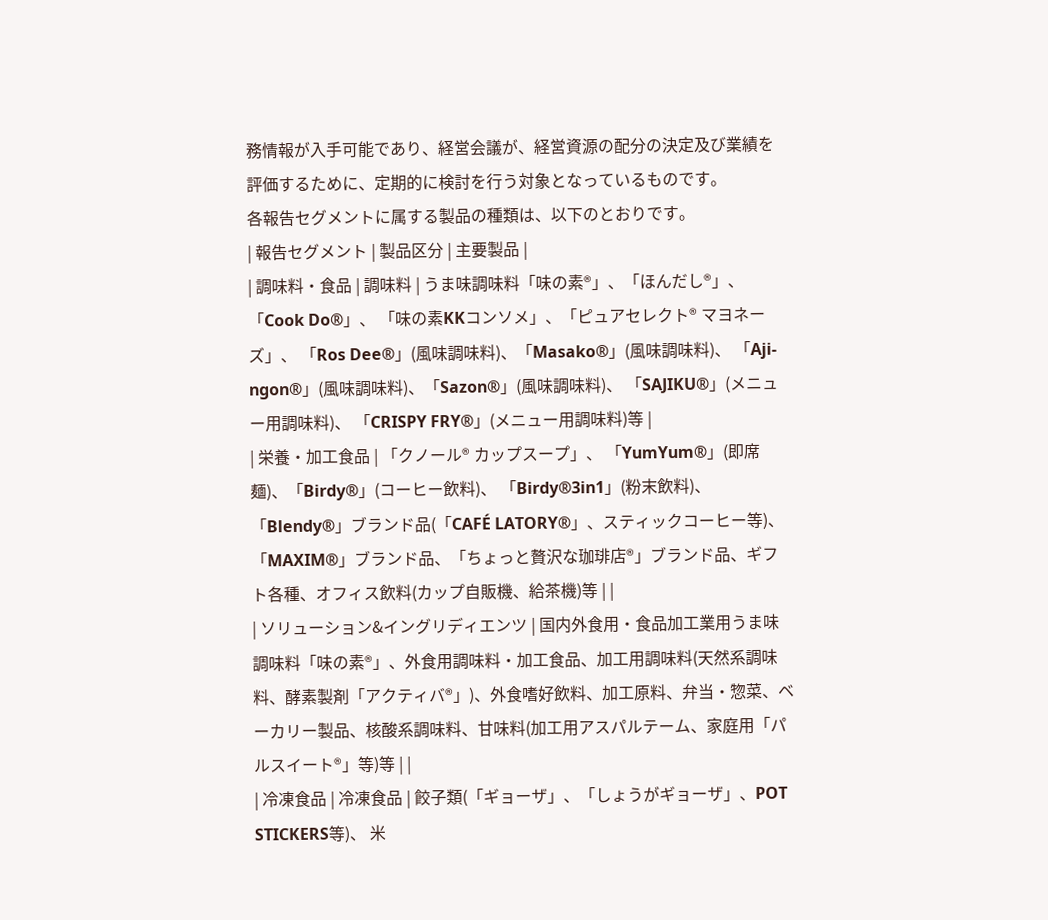務情報が入手可能であり、経営会議が、経営資源の配分の決定及び業績を評価するために、定期的に検討を行う対象となっているものです。
各報告セグメントに属する製品の種類は、以下のとおりです。
| 報告セグメント | 製品区分 | 主要製品 |
| 調味料・食品 | 調味料 | うま味調味料「味の素®」、「ほんだし®」、「Cook Do®」、 「味の素KKコンソメ」、「ピュアセレクト® マヨネーズ」、 「Ros Dee®」(風味調味料)、「Masako®」(風味調味料)、 「Aji-ngon®」(風味調味料)、「Sazon®」(風味調味料)、 「SAJIKU®」(メニュー用調味料)、 「CRISPY FRY®」(メニュー用調味料)等 |
| 栄養・加工食品 | 「クノール® カップスープ」、 「YumYum®」(即席麺)、「Birdy®」(コーヒー飲料)、 「Birdy®3in1」(粉末飲料)、 「Blendy®」ブランド品(「CAFÉ LATORY®」、スティックコーヒー等)、 「MAXIM®」ブランド品、「ちょっと贅沢な珈琲店®」ブランド品、ギフト各種、オフィス飲料(カップ自販機、給茶機)等 | |
| ソリューション&イングリディエンツ | 国内外食用・食品加工業用うま味調味料「味の素®」、外食用調味料・加工食品、加工用調味料(天然系調味料、酵素製剤「アクティバ®」)、外食嗜好飲料、加工原料、弁当・惣菜、ベーカリー製品、核酸系調味料、甘味料(加工用アスパルテーム、家庭用「パルスイート®」等)等 | |
| 冷凍食品 | 冷凍食品 | 餃子類(「ギョーザ」、「しょうがギョーザ」、POT STICKERS等)、 米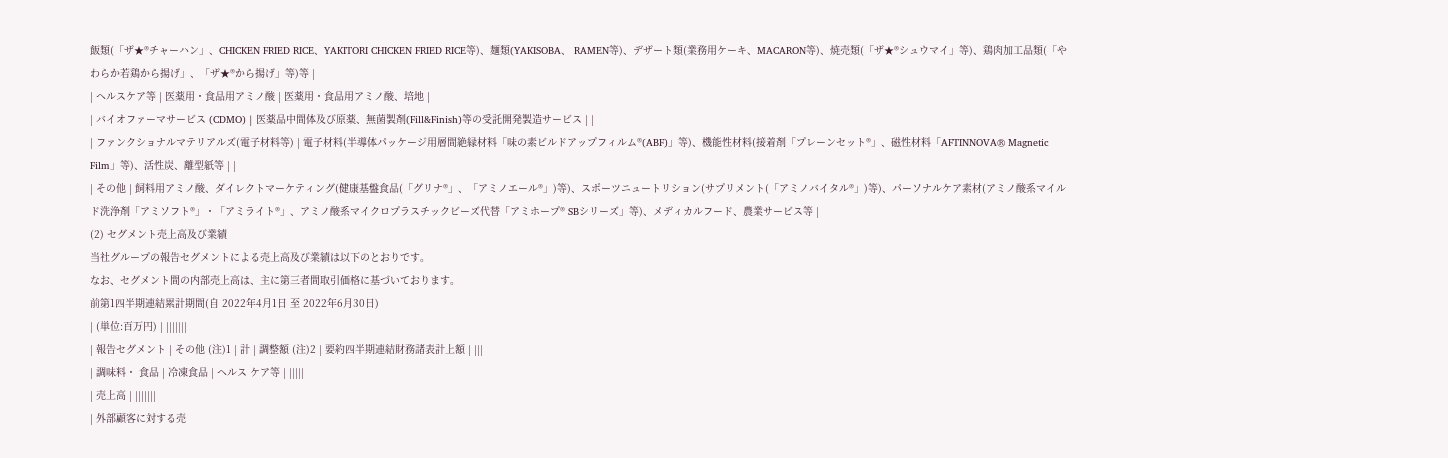飯類(「ザ★®チャーハン」、CHICKEN FRIED RICE、YAKITORI CHICKEN FRIED RICE等)、麺類(YAKISOBA、 RAMEN等)、デザート類(業務用ケーキ、MACARON等)、焼売類(「ザ★®シュウマイ」等)、鶏肉加工品類(「やわらか若鶏から揚げ」、「ザ★®から揚げ」等)等 |
| ヘルスケア等 | 医薬用・食品用アミノ酸 | 医薬用・食品用アミノ酸、培地 |
| バイオファーマサービス (CDMO) | 医薬品中間体及び原薬、無菌製剤(Fill&Finish)等の受託開発製造サービス | |
| ファンクショナルマテリアルズ(電子材料等) | 電子材料(半導体パッケージ用層間絶縁材料「味の素ビルドアップフィルム®(ABF)」等)、機能性材料(接着剤「プレーンセット®」、磁性材料「AFTINNOVA® Magnetic Film」等)、活性炭、離型紙等 | |
| その他 | 飼料用アミノ酸、ダイレクトマーケティング(健康基盤食品(「グリナ®」、「アミノエール®」)等)、スポーツニュートリション(サプリメント(「アミノバイタル®」)等)、パーソナルケア素材(アミノ酸系マイルド洗浄剤「アミソフト®」・「アミライト®」、アミノ酸系マイクロプラスチックビーズ代替「アミホープ® SBシリーズ」等)、メディカルフード、農業サービス等 |
(2) セグメント売上高及び業績
当社グループの報告セグメントによる売上高及び業績は以下のとおりです。
なお、セグメント間の内部売上高は、主に第三者間取引価格に基づいております。
前第1四半期連結累計期間(自 2022年4月1日 至 2022年6月30日)
| (単位:百万円) | |||||||
| 報告セグメント | その他 (注)1 | 計 | 調整額 (注)2 | 要約四半期連結財務諸表計上額 | |||
| 調味料・ 食品 | 冷凍食品 | ヘルス ケア等 | |||||
| 売上高 | |||||||
| 外部顧客に対する売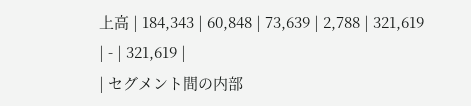上高 | 184,343 | 60,848 | 73,639 | 2,788 | 321,619 | - | 321,619 |
| セグメント間の内部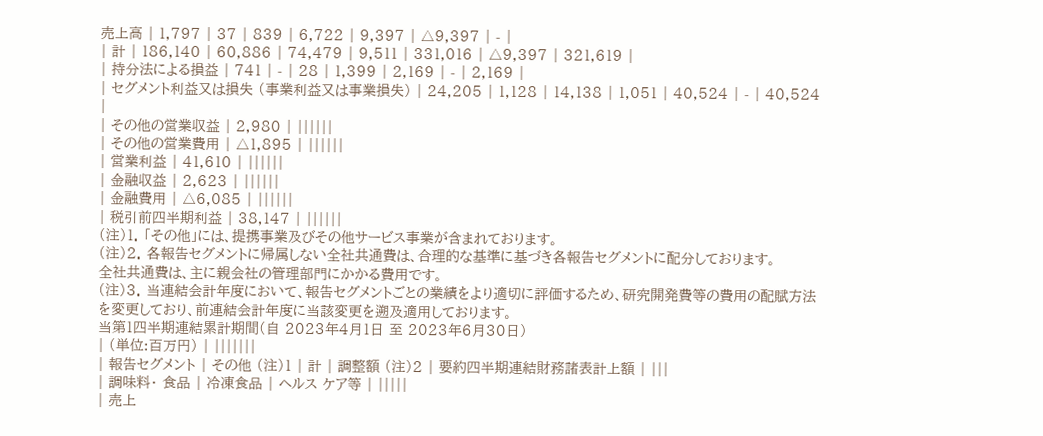売上高 | 1,797 | 37 | 839 | 6,722 | 9,397 | △9,397 | - |
| 計 | 186,140 | 60,886 | 74,479 | 9,511 | 331,016 | △9,397 | 321,619 |
| 持分法による損益 | 741 | - | 28 | 1,399 | 2,169 | - | 2,169 |
| セグメント利益又は損失 (事業利益又は事業損失) | 24,205 | 1,128 | 14,138 | 1,051 | 40,524 | - | 40,524 |
| その他の営業収益 | 2,980 | ||||||
| その他の営業費用 | △1,895 | ||||||
| 営業利益 | 41,610 | ||||||
| 金融収益 | 2,623 | ||||||
| 金融費用 | △6,085 | ||||||
| 税引前四半期利益 | 38,147 | ||||||
(注)1. 「その他」には、提携事業及びその他サービス事業が含まれております。
(注)2. 各報告セグメントに帰属しない全社共通費は、合理的な基準に基づき各報告セグメントに配分しております。
全社共通費は、主に親会社の管理部門にかかる費用です。
(注)3. 当連結会計年度において、報告セグメントごとの業績をより適切に評価するため、研究開発費等の費用の配賦方法を変更しており、前連結会計年度に当該変更を遡及適用しております。
当第1四半期連結累計期間(自 2023年4月1日 至 2023年6月30日)
| (単位:百万円) | |||||||
| 報告セグメント | その他 (注)1 | 計 | 調整額 (注)2 | 要約四半期連結財務諸表計上額 | |||
| 調味料・ 食品 | 冷凍食品 | ヘルス ケア等 | |||||
| 売上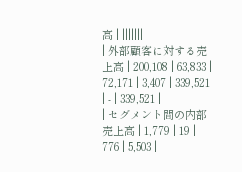高 | |||||||
| 外部顧客に対する売上高 | 200,108 | 63,833 | 72,171 | 3,407 | 339,521 | - | 339,521 |
| セグメント間の内部売上高 | 1,779 | 19 | 776 | 5,503 |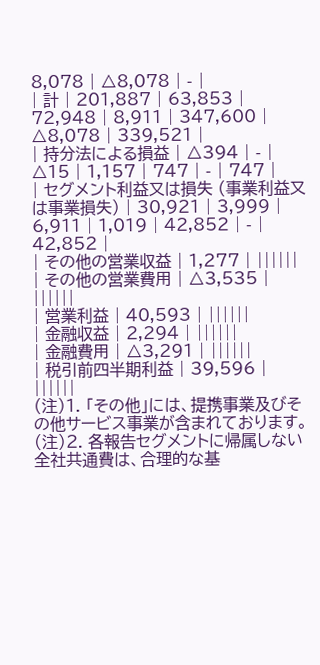8,078 | △8,078 | - |
| 計 | 201,887 | 63,853 | 72,948 | 8,911 | 347,600 | △8,078 | 339,521 |
| 持分法による損益 | △394 | - | △15 | 1,157 | 747 | - | 747 |
| セグメント利益又は損失 (事業利益又は事業損失) | 30,921 | 3,999 | 6,911 | 1,019 | 42,852 | - | 42,852 |
| その他の営業収益 | 1,277 | ||||||
| その他の営業費用 | △3,535 | ||||||
| 営業利益 | 40,593 | ||||||
| 金融収益 | 2,294 | ||||||
| 金融費用 | △3,291 | ||||||
| 税引前四半期利益 | 39,596 | ||||||
(注)1. 「その他」には、提携事業及びその他サービス事業が含まれております。
(注)2. 各報告セグメントに帰属しない全社共通費は、合理的な基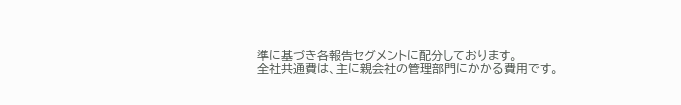準に基づき各報告セグメントに配分しております。
全社共通費は、主に親会社の管理部門にかかる費用です。